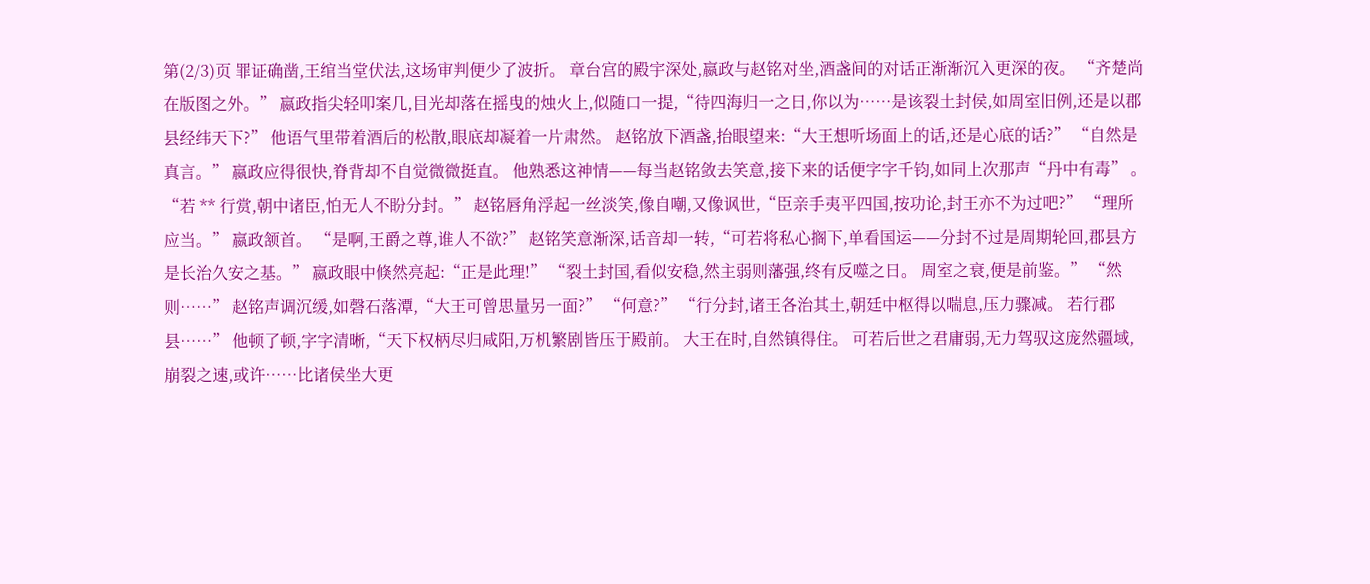第(2/3)页 罪证确凿,王绾当堂伏法,这场审判便少了波折。 章台宫的殿宇深处,嬴政与赵铭对坐,酒盏间的对话正渐渐沉入更深的夜。 “齐楚尚在版图之外。” 嬴政指尖轻叩案几,目光却落在摇曳的烛火上,似随口一提,“待四海归一之日,你以为……是该裂土封侯,如周室旧例,还是以郡县经纬天下?” 他语气里带着酒后的松散,眼底却凝着一片肃然。 赵铭放下酒盏,抬眼望来:“大王想听场面上的话,还是心底的话?” “自然是真言。” 嬴政应得很快,脊背却不自觉微微挺直。 他熟悉这神情——每当赵铭敛去笑意,接下来的话便字字千钧,如同上次那声“丹中有毒” 。 “若 ** 行赏,朝中诸臣,怕无人不盼分封。” 赵铭唇角浮起一丝淡笑,像自嘲,又像讽世,“臣亲手夷平四国,按功论,封王亦不为过吧?” “理所应当。” 嬴政颔首。 “是啊,王爵之尊,谁人不欲?” 赵铭笑意渐深,话音却一转,“可若将私心搁下,单看国运——分封不过是周期轮回,郡县方是长治久安之基。” 嬴政眼中倏然亮起:“正是此理!” “裂土封国,看似安稳,然主弱则藩强,终有反噬之日。 周室之衰,便是前鉴。” “然则……” 赵铭声调沉缓,如磬石落潭,“大王可曾思量另一面?” “何意?” “行分封,诸王各治其土,朝廷中枢得以喘息,压力骤减。 若行郡县……” 他顿了顿,字字清晰,“天下权柄尽归咸阳,万机繁剧皆压于殿前。 大王在时,自然镇得住。 可若后世之君庸弱,无力驾驭这庞然疆域,崩裂之速,或许……比诸侯坐大更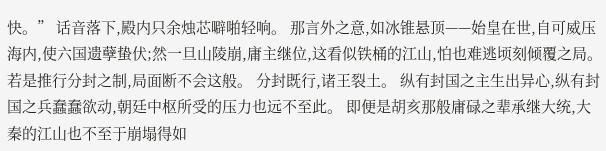快。” 话音落下,殿内只余烛芯噼啪轻响。 那言外之意,如冰锥悬顶——始皇在世,自可威压海内,使六国遗孽蛰伏;然一旦山陵崩,庸主继位,这看似铁桶的江山,怕也难逃顷刻倾覆之局。 若是推行分封之制,局面断不会这般。 分封既行,诸王裂土。 纵有封国之主生出异心,纵有封国之兵蠢蠢欲动,朝廷中枢所受的压力也远不至此。 即便是胡亥那般庸碌之辈承继大统,大秦的江山也不至于崩塌得如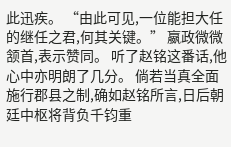此迅疾。 “由此可见,一位能担大任的继任之君,何其关键。” 嬴政微微颔首,表示赞同。 听了赵铭这番话,他心中亦明朗了几分。 倘若当真全面施行郡县之制,确如赵铭所言,日后朝廷中枢将背负千钧重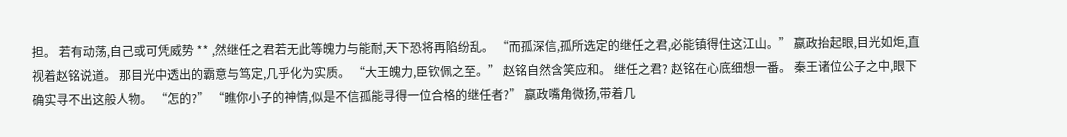担。 若有动荡,自己或可凭威势 ** ,然继任之君若无此等魄力与能耐,天下恐将再陷纷乱。 “而孤深信,孤所选定的继任之君,必能镇得住这江山。” 嬴政抬起眼,目光如炬,直视着赵铭说道。 那目光中透出的霸意与笃定,几乎化为实质。 “大王魄力,臣钦佩之至。” 赵铭自然含笑应和。 继任之君? 赵铭在心底细想一番。 秦王诸位公子之中,眼下确实寻不出这般人物。 “怎的?” “瞧你小子的神情,似是不信孤能寻得一位合格的继任者?” 嬴政嘴角微扬,带着几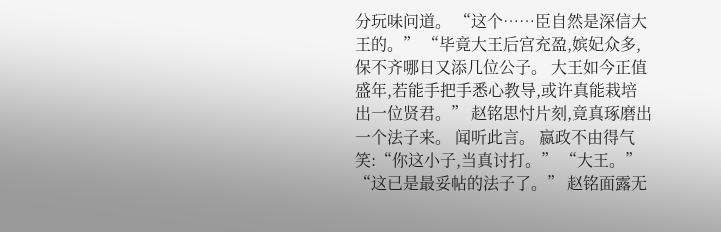分玩味问道。 “这个……臣自然是深信大王的。” “毕竟大王后宫充盈,嫔妃众多,保不齐哪日又添几位公子。 大王如今正值盛年,若能手把手悉心教导,或许真能栽培出一位贤君。” 赵铭思忖片刻,竟真琢磨出一个法子来。 闻听此言。 嬴政不由得气笑:“你这小子,当真讨打。” “大王。” “这已是最妥帖的法子了。” 赵铭面露无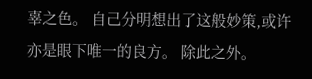辜之色。 自己分明想出了这般妙策,或许亦是眼下唯一的良方。 除此之外。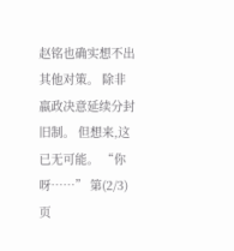赵铭也确实想不出其他对策。 除非嬴政决意延续分封旧制。 但想来,这已无可能。 “你呀……” 第(2/3)页